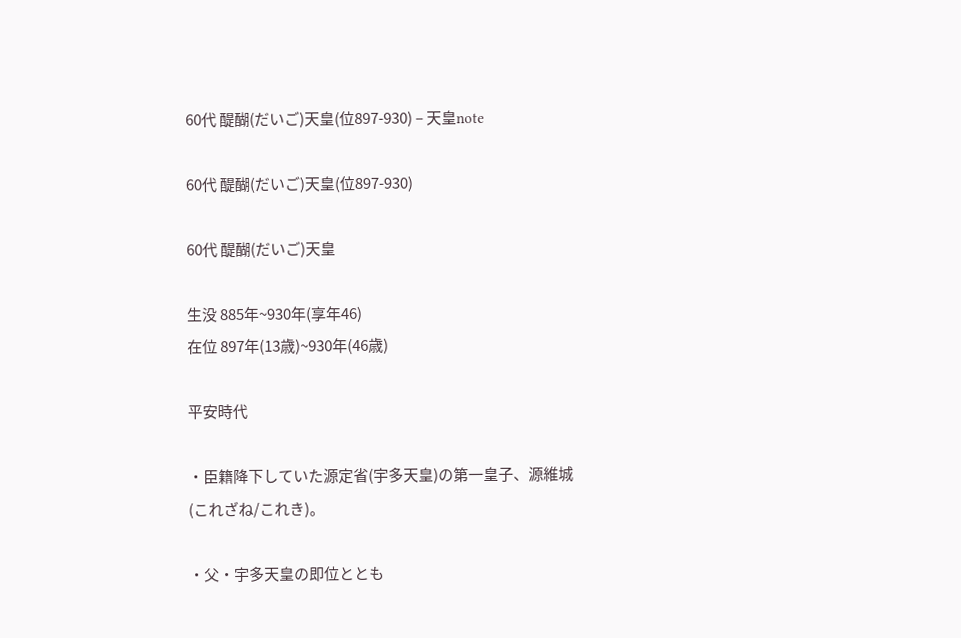60代 醍醐(だいご)天皇(位897-930) – 天皇note

60代 醍醐(だいご)天皇(位897-930)

60代 醍醐(だいご)天皇

生没 885年~930年(享年46)
在位 897年(13歳)~930年(46歳)

平安時代

・臣籍降下していた源定省(宇多天皇)の第一皇子、源維城(これざね/これき)。

・父・宇多天皇の即位ととも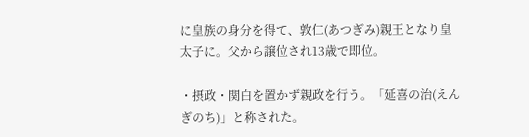に皇族の身分を得て、敦仁(あつぎみ)親王となり皇太子に。父から譲位され13歳で即位。

・摂政・関白を置かず親政を行う。「延喜の治(えんぎのち)」と称された。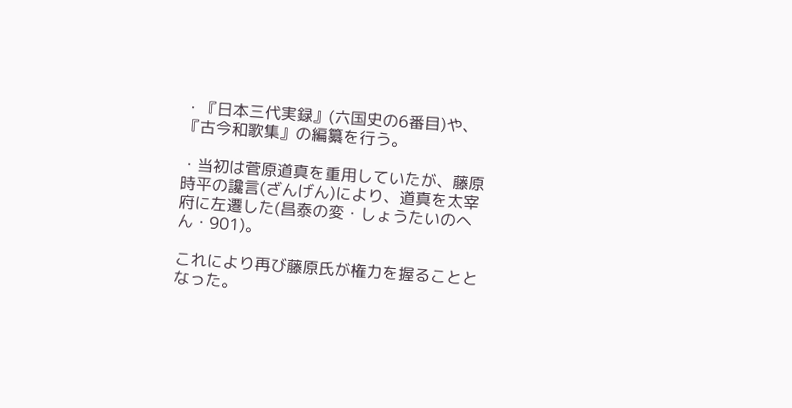・『日本三代実録』(六国史の6番目)や、『古今和歌集』の編纂を行う。

・当初は菅原道真を重用していたが、藤原時平の讒言(ざんげん)により、道真を太宰府に左遷した(昌泰の変・しょうたいのへん・901)。

これにより再び藤原氏が権力を握ることとなった。